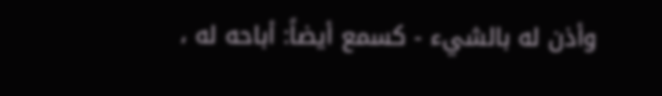وأذن له بالشيء - كسمع أيضاً: أباحه له ،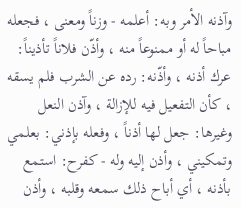وآذنه الأمر وبه: أعلمه - وزناً ومعنى ، فجعله مباحاً له أو ممنوعاً منه ، وأذّن فلاناً تأذيناً: عرك أذنه ، وأذّنه: رده عن الشرب فلم يسقه ، كأن التفعيل فيه للإزالة ، وآذن النعل وغيرها: جعل لها أذناً ، وفعله بإذني: بعلمي وتمكيني ، وأذن إليه وله - كفرح: استمع بأذنه ، أي أباح ذلك سمعه وقلبه ، وأذن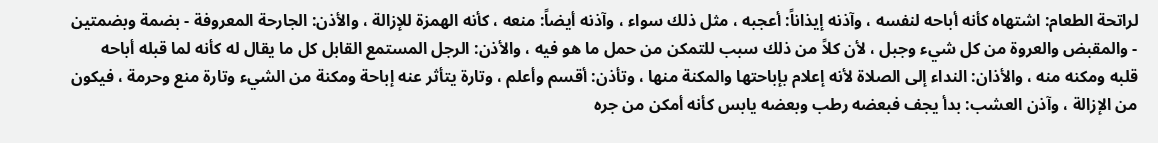لراتحة الطعام: اشتهاه كأنه أباحه لنفسه ، وآذنه إيذاناً: أعجبه ، مثل ذلك سواء ، وآذنه أيضاً: منعه ، كأنه الهمزة للإزالة ، والأذن: الجارحة المعروفة - بضمة وبضمتين - والمقبض والعروة من كل شيء وجبل ، لأن كلاً من ذلك سبب للتمكن من حمل ما هو فيه ، والأذن: الرجل المستمع القابل كل ما يقال له كأنه لما قبله أباحه قلبه ومكنه منه ، والأذان: النداء إلى الصلاة لأنه إعلام بإباحتها والمكنة منها ، وتأذن: أقسم وأعلم ، وتارة يتأثر عنه إباحة ومكنة من الشيء وتارة منع وحرمة ، فيكون من الإزالة ، وآذن العشب: بدأ يجف فبعضه رطب وبعضه يابس كأنه أمكن من جره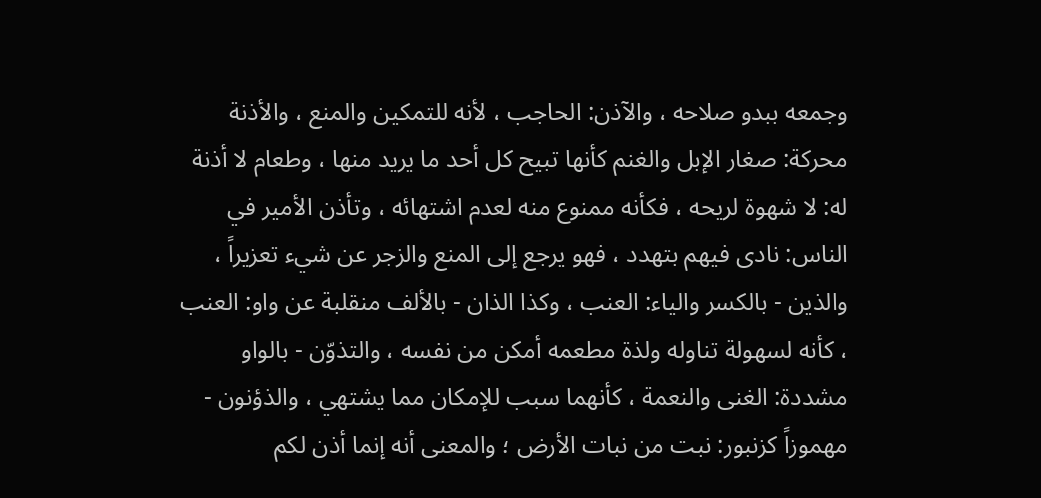وجمعه ببدو صلاحه ، والآذن: الحاجب ، لأنه للتمكين والمنع ، والأذنة محركة: صغار الإبل والغنم كأنها تبيح كل أحد ما يريد منها ، وطعام لا أذنة له: لا شهوة لريحه ، فكأنه ممنوع منه لعدم اشتهائه ، وتأذن الأمير في الناس: نادى فيهم بتهدد ، فهو يرجع إلى المنع والزجر عن شيء تعزيراً ، والذين - بالكسر والياء: العنب ، وكذا الذان - بالألف منقلبة عن واو: العنب ، كأنه لسهولة تناوله ولذة مطعمه أمكن من نفسه ، والتذوّن - بالواو مشددة: الغنى والنعمة ، كأنهما سبب للإمكان مما يشتهي ، والذؤنون - مهموزاً كزنبور: نبت من نبات الأرض ؛ والمعنى أنه إنما أذن لكم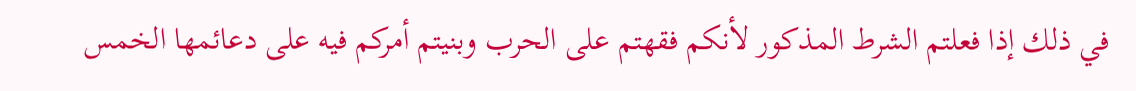في ذلك إذا فعلتم الشرط المذكور لأنكم فقهتم على الحرب وبنيتم أمركم فيه على دعائمها الخمس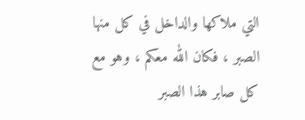التي ملاكها والداخل في كل منها الصبر ، فكان الله معكم ، وهو مع كل صابر هذا الصبر